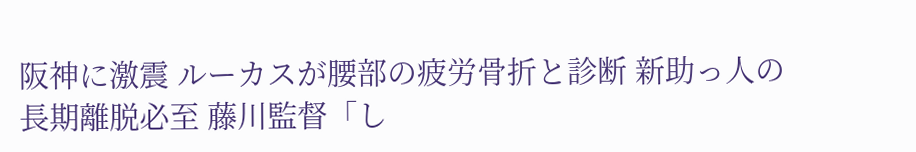阪神に激震 ルーカスが腰部の疲労骨折と診断 新助っ人の長期離脱必至 藤川監督「し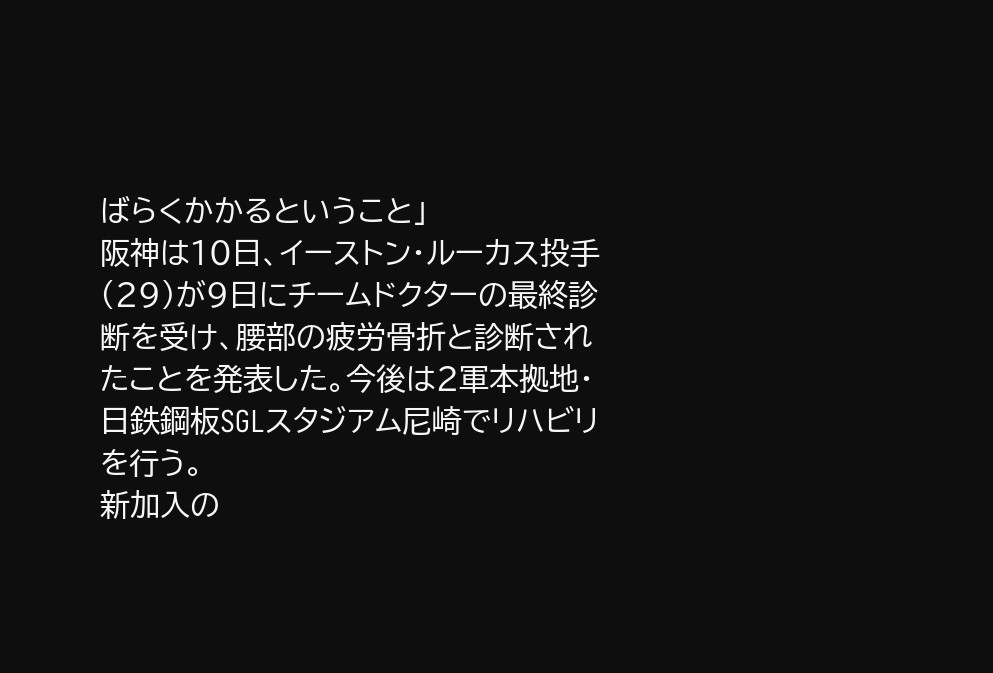ばらくかかるということ」
阪神は10日、イーストン・ルーカス投手(29)が9日にチームドクターの最終診断を受け、腰部の疲労骨折と診断されたことを発表した。今後は2軍本拠地・日鉄鋼板SGLスタジアム尼崎でリハビリを行う。
新加入の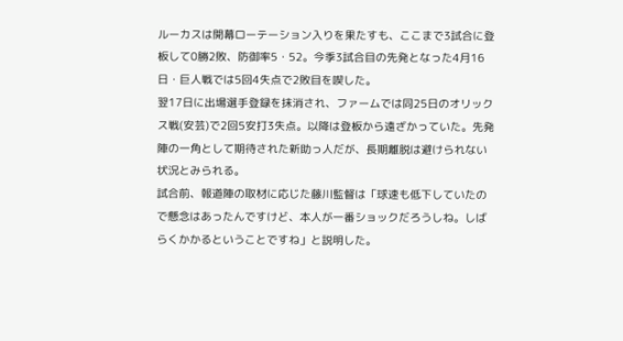ルーカスは開幕ローテーション入りを果たすも、ここまで3試合に登板して0勝2敗、防御率5・52。今季3試合目の先発となった4月16日・巨人戦では5回4失点で2敗目を喫した。
翌17日に出場選手登録を抹消され、ファームでは同25日のオリックス戦(安芸)で2回5安打3失点。以降は登板から遠ざかっていた。先発陣の一角として期待された新助っ人だが、長期離脱は避けられない状況とみられる。
試合前、報道陣の取材に応じた藤川監督は「球速も低下していたので懸念はあったんですけど、本人が一番ショックだろうしね。しばらくかかるということですね」と説明した。